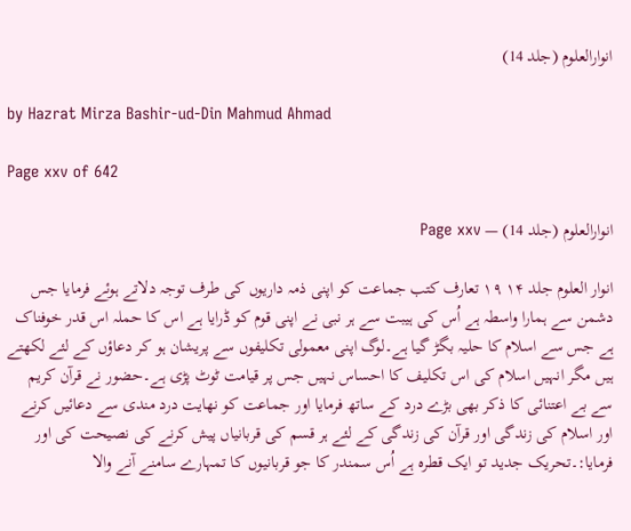انوارالعلوم (جلد 14)

by Hazrat Mirza Bashir-ud-Din Mahmud Ahmad

Page xxv of 642

انوارالعلوم (جلد 14) — Page xxv

انوار العلوم جلد ۱۴ ۱۹ تعارف کتب جماعت کو اپنی ذمہ داریوں کی طرف توجہ دلاتے ہوئے فرمایا جس دشمن سے ہمارا واسطہ ہے اُس کی ہیبت سے ہر نبی نے اپنی قوم کو ڈرایا ہے اس کا حملہ اس قدر خوفناک ہے جس سے اسلام کا حلیہ بگڑ گیا ہے۔لوگ اپنی معمولی تکلیفوں سے پریشان ہو کر دعاؤں کے لئے لکھتے ہیں مگر انہیں اسلام کی اس تکلیف کا احساس نہیں جس پر قیامت ٹوٹ پڑی ہے۔حضور نے قرآن کریم سے بے اعتنائی کا ذکر بھی بڑے درد کے ساتھ فرمایا اور جماعت کو نهایت درد مندی سے دعائیں کرنے اور اسلام کی زندگی اور قرآن کی زندگی کے لئے ہر قسم کی قربانیاں پیش کرنے کی نصیحت کی اور فرمایا:۔تحریک جدید تو ایک قطرہ ہے اُس سمندر کا جو قربانیوں کا تمہارے سامنے آنے والا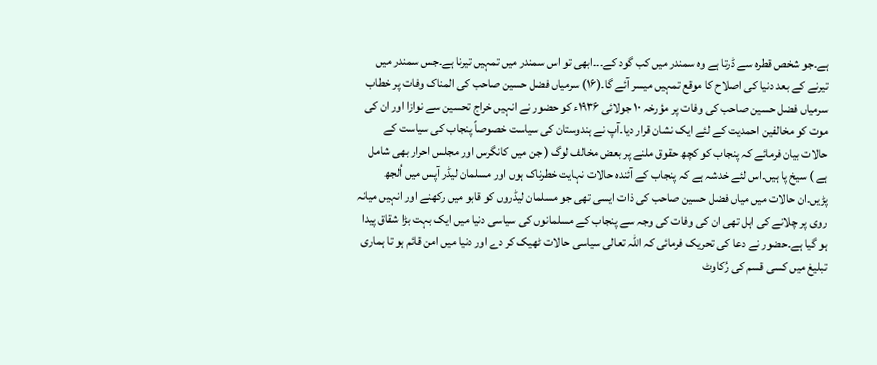ہے۔جو شخص قطرہ سے ڈرتا ہے وہ سمندر میں کب گود کے۔۔۔ابھی تو اس سمندر میں تمہیں تیرنا ہے۔جس سمندر میں تیرنے کے بعد دنیا کی اصلاح کا موقع تمہیں میسر آئے گا۔(۱۶) سرمیاں فضل حسین صاحب کی المناک وفات پر خطاب سرمیاں فضل حسین صاحب کی وفات پر مؤرخہ ۱۰ جولائی ۱۹۳۶ء کو حضور نے انہیں خراج تحسین سے نوازا اور ان کی موت کو مخالفین احمدیت کے لئے ایک نشان قرار دیا۔آپ نے ہندوستان کی سیاست خصوصاً پنجاب کی سیاست کے حالات بیان فرمائے کہ پنجاب کو کچھ حقوق ملنے پر بعض مخالف لوگ ( جن میں کانگرس اور مجلس احرار بھی شامل ہے ) سیخ پا ہیں۔اس لئے خدشہ ہے کہ پنجاب کے آئندہ حالات نہایت خطرناک ہوں اور مسلمان لیڈر آپس میں اُلجھ پڑیں۔ان حالات میں میاں فضل حسین صاحب کی ذات ایسی تھی جو مسلمان لیڈروں کو قابو میں رکھنے اور انہیں میانہ روی پر چلانے کی اہل تھی ان کی وفات کی وجہ سے پنجاب کے مسلمانوں کی سیاسی دنیا میں ایک بہت بڑا شقاق پیدا ہو گیا ہے۔حضور نے دعا کی تحریک فرمائی کہ اللہ تعالی سیاسی حالات ٹھیک کر دے اور دنیا میں امن قائم ہو تا ہماری تبلیغ میں کسی قسم کی رُکاوٹ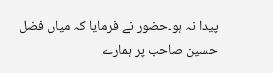پیدا نہ ہو۔حضور نے فرمایا کہ میاں فضل حسین صاحب پر ہمارے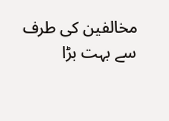مخالفین کی طرف سے بہت بڑا